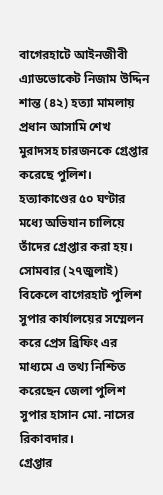বাগেরহাটে আইনজীবী এ্যাডভোকেট নিজাম উদ্দিন শান্ত (৪২) হত্যা মামলায় প্রধান আসামি শেখ মুরাদসহ চারজনকে গ্রেপ্তার করেছে পুলিশ। হত্যাকাণ্ডের ৫০ ঘণ্টার মধ্যে অভিযান চালিয়ে তাঁদের গ্রেপ্তার করা হয়।
সোমবার (২৭জুলাই) বিকেলে বাগেরহাট পুলিশ সুপার কার্যালয়ের সম্মেলন করে প্রেস ব্রিফিং এর মাধ্যমে এ তথ্য নিশ্চিত করেছেন জেলা পুলিশ সুপার হাসান মো. নাসের রিকাবদার।
গ্রেপ্তার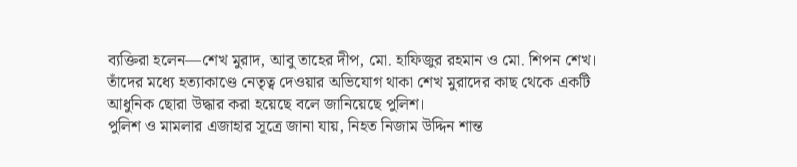ব্যক্তিরা হলেন—শেখ মুরাদ, আবু তাহের দীপ, মো. হাফিজুর রহমান ও মো. শিপন শেখ। তাঁদের মধ্যে হত্যাকাণ্ডে নেতৃত্ব দেওয়ার অভিযোগ থাকা শেখ মুরাদের কাছ থেকে একটি আধুনিক ছোরা উদ্ধার করা হয়েছে বলে জানিয়েছে পুলিশ।
পুলিশ ও মামলার এজাহার সূত্রে জানা যায়, নিহত নিজাম উদ্দিন শান্ত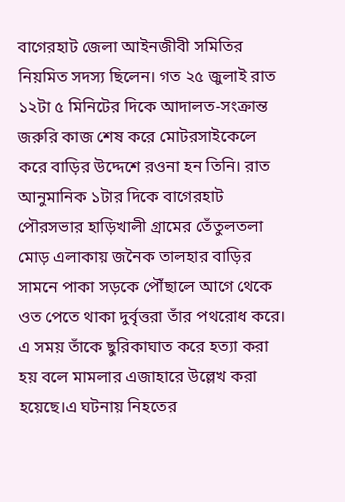বাগেরহাট জেলা আইনজীবী সমিতির নিয়মিত সদস্য ছিলেন। গত ২৫ জুলাই রাত ১২টা ৫ মিনিটের দিকে আদালত-সংক্রান্ত জরুরি কাজ শেষ করে মোটরসাইকেলে করে বাড়ির উদ্দেশে রওনা হন তিনি। রাত আনুমানিক ১টার দিকে বাগেরহাট পৌরসভার হাড়িখালী গ্রামের তেঁতুলতলা মোড় এলাকায় জনৈক তালহার বাড়ির সামনে পাকা সড়কে পৌঁছালে আগে থেকে ওত পেতে থাকা দুর্বৃত্তরা তাঁর পথরোধ করে। এ সময় তাঁকে ছুরিকাঘাত করে হত্যা করা হয় বলে মামলার এজাহারে উল্লেখ করা হয়েছে।এ ঘটনায় নিহতের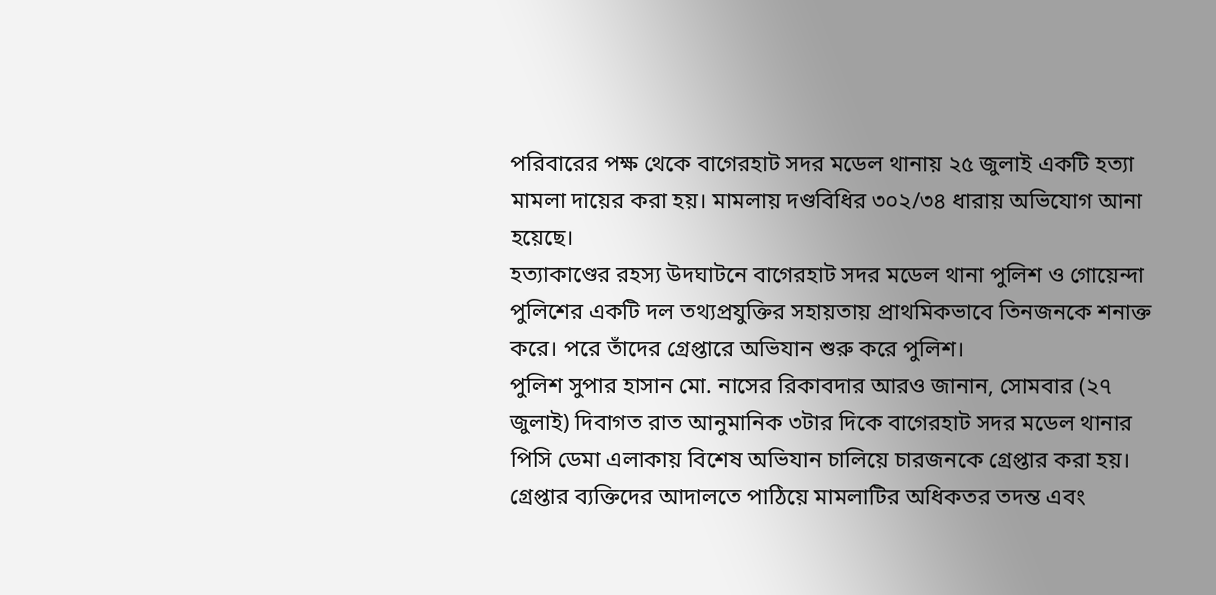পরিবারের পক্ষ থেকে বাগেরহাট সদর মডেল থানায় ২৫ জুলাই একটি হত্যা মামলা দায়ের করা হয়। মামলায় দণ্ডবিধির ৩০২/৩৪ ধারায় অভিযোগ আনা হয়েছে।
হত্যাকাণ্ডের রহস্য উদঘাটনে বাগেরহাট সদর মডেল থানা পুলিশ ও গোয়েন্দা পুলিশের একটি দল তথ্যপ্রযুক্তির সহায়তায় প্রাথমিকভাবে তিনজনকে শনাক্ত করে। পরে তাঁদের গ্রেপ্তারে অভিযান শুরু করে পুলিশ।
পুলিশ সুপার হাসান মো. নাসের রিকাবদার আরও জানান, সোমবার (২৭ জুলাই) দিবাগত রাত আনুমানিক ৩টার দিকে বাগেরহাট সদর মডেল থানার পিসি ডেমা এলাকায় বিশেষ অভিযান চালিয়ে চারজনকে গ্রেপ্তার করা হয়।
গ্রেপ্তার ব্যক্তিদের আদালতে পাঠিয়ে মামলাটির অধিকতর তদন্ত এবং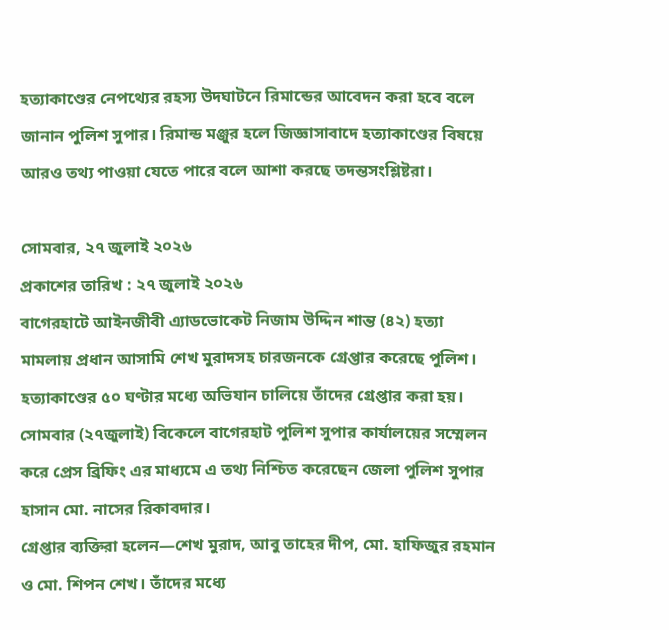হত্যাকাণ্ডের নেপথ্যের রহস্য উদঘাটনে রিমান্ডের আবেদন করা হবে বলে জানান পুলিশ সুপার। রিমান্ড মঞ্জুর হলে জিজ্ঞাসাবাদে হত্যাকাণ্ডের বিষয়ে আরও তথ্য পাওয়া যেতে পারে বলে আশা করছে তদন্তসংশ্লিষ্টরা।

সোমবার, ২৭ জুলাই ২০২৬
প্রকাশের তারিখ : ২৭ জুলাই ২০২৬
বাগেরহাটে আইনজীবী এ্যাডভোকেট নিজাম উদ্দিন শান্ত (৪২) হত্যা মামলায় প্রধান আসামি শেখ মুরাদসহ চারজনকে গ্রেপ্তার করেছে পুলিশ। হত্যাকাণ্ডের ৫০ ঘণ্টার মধ্যে অভিযান চালিয়ে তাঁদের গ্রেপ্তার করা হয়।
সোমবার (২৭জুলাই) বিকেলে বাগেরহাট পুলিশ সুপার কার্যালয়ের সম্মেলন করে প্রেস ব্রিফিং এর মাধ্যমে এ তথ্য নিশ্চিত করেছেন জেলা পুলিশ সুপার হাসান মো. নাসের রিকাবদার।
গ্রেপ্তার ব্যক্তিরা হলেন—শেখ মুরাদ, আবু তাহের দীপ, মো. হাফিজুর রহমান ও মো. শিপন শেখ। তাঁদের মধ্যে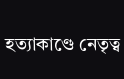হত্যাকাণ্ডে নেতৃত্ব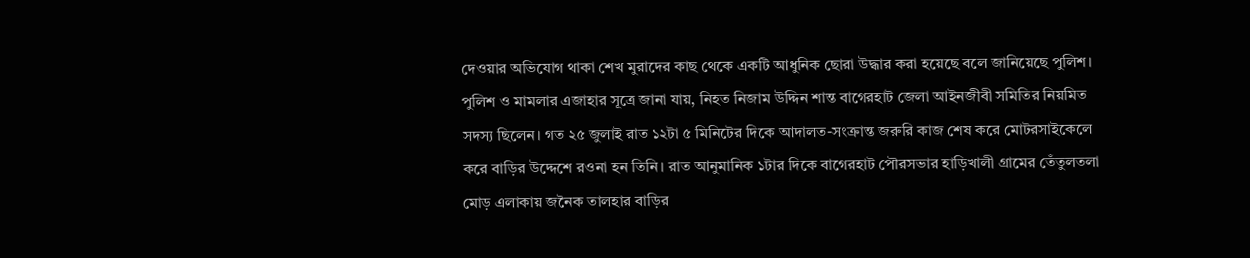দেওয়ার অভিযোগ থাকা শেখ মুরাদের কাছ থেকে একটি আধুনিক ছোরা উদ্ধার করা হয়েছে বলে জানিয়েছে পুলিশ।
পুলিশ ও মামলার এজাহার সূত্রে জানা যায়, নিহত নিজাম উদ্দিন শান্ত বাগেরহাট জেলা আইনজীবী সমিতির নিয়মিত সদস্য ছিলেন। গত ২৫ জুলাই রাত ১২টা ৫ মিনিটের দিকে আদালত-সংক্রান্ত জরুরি কাজ শেষ করে মোটরসাইকেলে করে বাড়ির উদ্দেশে রওনা হন তিনি। রাত আনুমানিক ১টার দিকে বাগেরহাট পৌরসভার হাড়িখালী গ্রামের তেঁতুলতলা মোড় এলাকায় জনৈক তালহার বাড়ির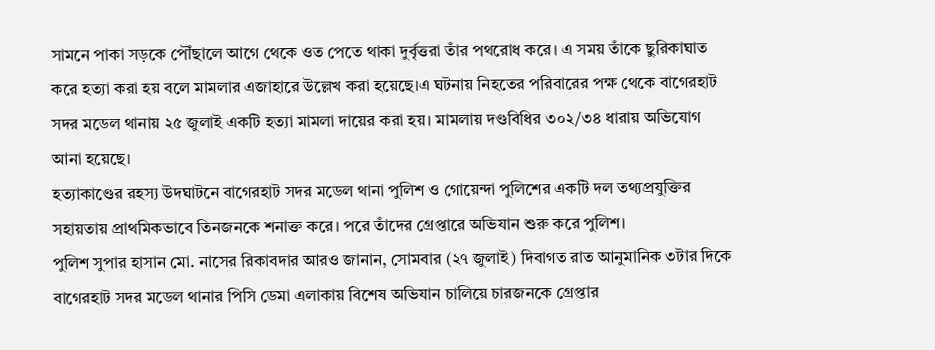সামনে পাকা সড়কে পৌঁছালে আগে থেকে ওত পেতে থাকা দুর্বৃত্তরা তাঁর পথরোধ করে। এ সময় তাঁকে ছুরিকাঘাত করে হত্যা করা হয় বলে মামলার এজাহারে উল্লেখ করা হয়েছে।এ ঘটনায় নিহতের পরিবারের পক্ষ থেকে বাগেরহাট সদর মডেল থানায় ২৫ জুলাই একটি হত্যা মামলা দায়ের করা হয়। মামলায় দণ্ডবিধির ৩০২/৩৪ ধারায় অভিযোগ আনা হয়েছে।
হত্যাকাণ্ডের রহস্য উদঘাটনে বাগেরহাট সদর মডেল থানা পুলিশ ও গোয়েন্দা পুলিশের একটি দল তথ্যপ্রযুক্তির সহায়তায় প্রাথমিকভাবে তিনজনকে শনাক্ত করে। পরে তাঁদের গ্রেপ্তারে অভিযান শুরু করে পুলিশ।
পুলিশ সুপার হাসান মো. নাসের রিকাবদার আরও জানান, সোমবার (২৭ জুলাই) দিবাগত রাত আনুমানিক ৩টার দিকে বাগেরহাট সদর মডেল থানার পিসি ডেমা এলাকায় বিশেষ অভিযান চালিয়ে চারজনকে গ্রেপ্তার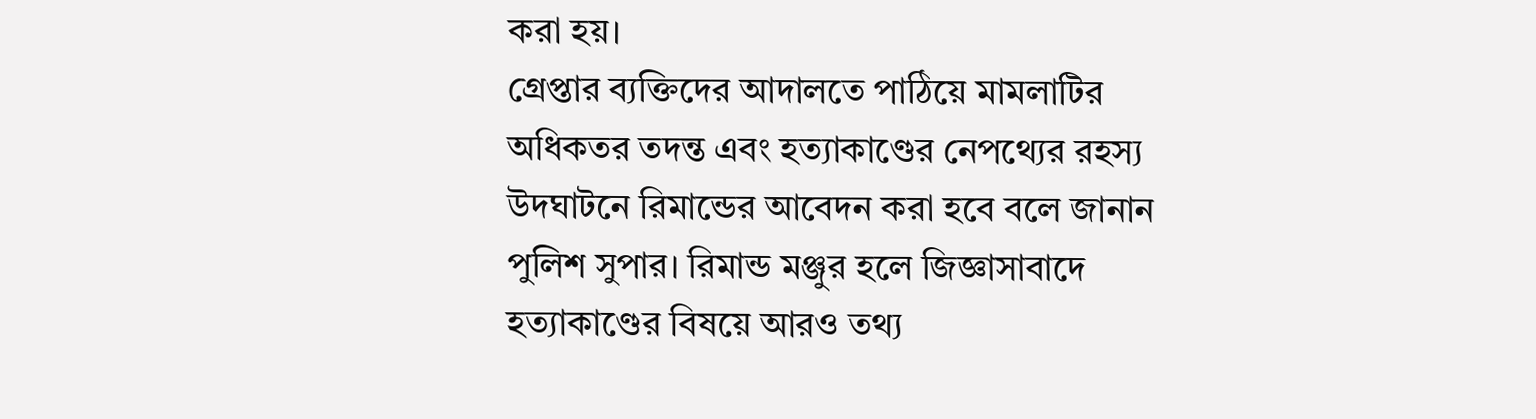করা হয়।
গ্রেপ্তার ব্যক্তিদের আদালতে পাঠিয়ে মামলাটির অধিকতর তদন্ত এবং হত্যাকাণ্ডের নেপথ্যের রহস্য উদঘাটনে রিমান্ডের আবেদন করা হবে বলে জানান পুলিশ সুপার। রিমান্ড মঞ্জুর হলে জিজ্ঞাসাবাদে হত্যাকাণ্ডের বিষয়ে আরও তথ্য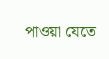পাওয়া যেতে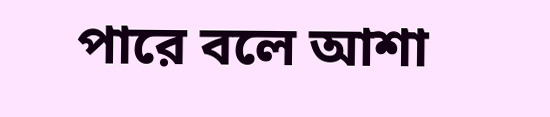পারে বলে আশা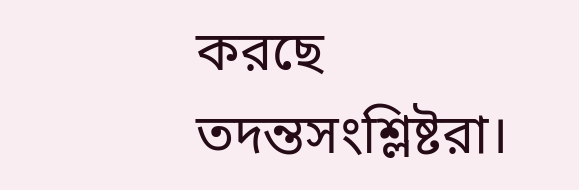করছে তদন্তসংশ্লিষ্টরা।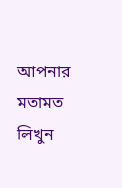আপনার মতামত লিখুন